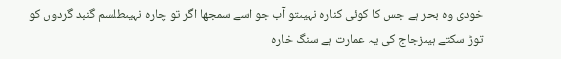خودی وہ بحر ہے جس کا کوئی کنارہ نہیںتو آب جو اسے سمجھا اگر تو چارہ نہیںطلسم گنبد گردوں کو توڑ سکتے ہیںزجاج کی یہ عمارت ہے سنگ خارہ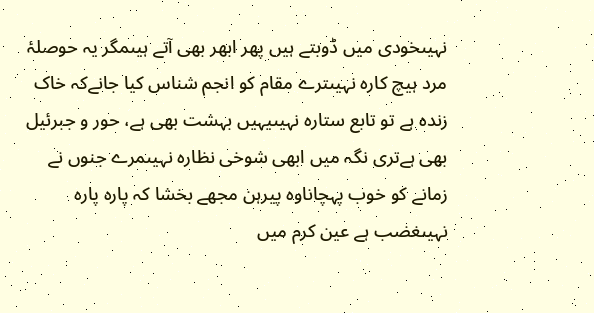نہیںخودی میں ڈوبتے ہیں پھر ابھر بھی آتے ہیںمگر یہ حوصلۂ مرد ہیچ کارہ نہیںترے مقام کو انجم شناس کیا جانےکہ خاک زندہ ہے تو تابع ستارہ نہیںیہیں بہشت بھی ہے، حور و جبرئیل بھی ہےتری نگہ میں ابھی شوخی نظارہ نہیںمرے جنوں نے زمانے کو خوب پہچاناوہ پیرہن مجھے بخشا کہ پارہ پارہ نہیںغضب ہے عین کرم میں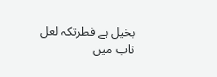بخیل ہے فطرتکہ لعل ناب میں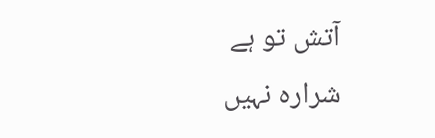آتش تو ہے شرارہ نہیں